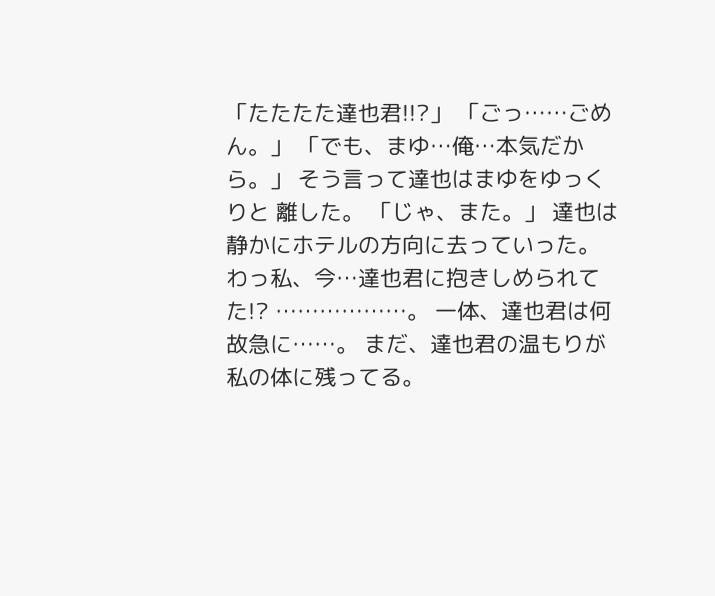「たたたた達也君!!?」 「ごっ……ごめん。」 「でも、まゆ…俺…本気だから。」 そう言って達也はまゆをゆっくりと 離した。 「じゃ、また。」 達也は静かにホテルの方向に去っていった。 わっ私、今…達也君に抱きしめられてた!? ………………。 一体、達也君は何故急に……。 まだ、達也君の温もりが私の体に残ってる。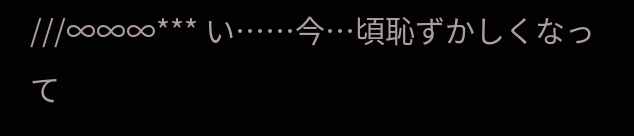///∞∞∞*** い……今…頃恥ずかしくなって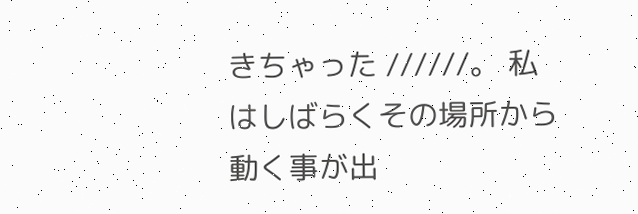きちゃった //////。 私はしばらくその場所から動く事が出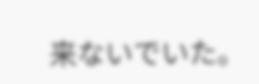来ないでいた。